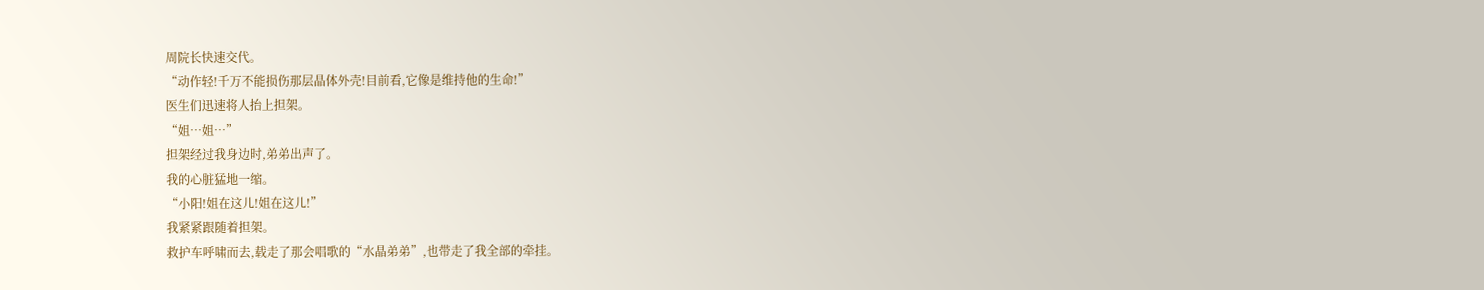周院长快速交代。
“动作轻!千万不能损伤那层晶体外壳!目前看,它像是维持他的生命!”
医生们迅速将人抬上担架。
“姐…姐…”
担架经过我身边时,弟弟出声了。
我的心脏猛地一缩。
“小阳!姐在这儿!姐在这儿!”
我紧紧跟随着担架。
救护车呼啸而去,载走了那会唱歌的“水晶弟弟”,也带走了我全部的牵挂。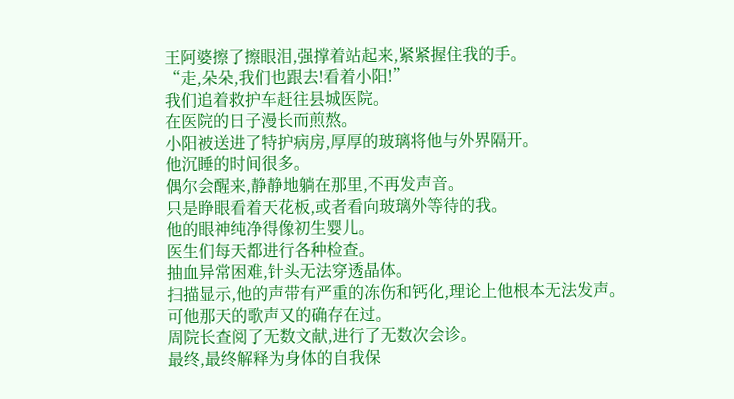王阿婆擦了擦眼泪,强撑着站起来,紧紧握住我的手。
“走,朵朵,我们也跟去!看着小阳!”
我们追着救护车赶往县城医院。
在医院的日子漫长而煎熬。
小阳被送进了特护病房,厚厚的玻璃将他与外界隔开。
他沉睡的时间很多。
偶尔会醒来,静静地躺在那里,不再发声音。
只是睁眼看着天花板,或者看向玻璃外等待的我。
他的眼神纯净得像初生婴儿。
医生们每天都进行各种检查。
抽血异常困难,针头无法穿透晶体。
扫描显示,他的声带有严重的冻伤和钙化,理论上他根本无法发声。
可他那天的歌声又的确存在过。
周院长查阅了无数文献,进行了无数次会诊。
最终,最终解释为身体的自我保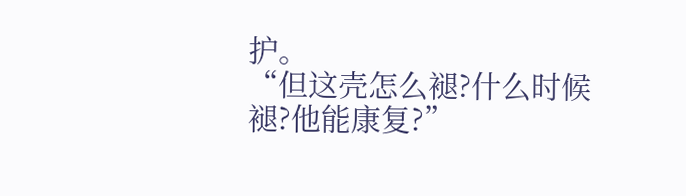护。
“但这壳怎么褪?什么时候褪?他能康复?”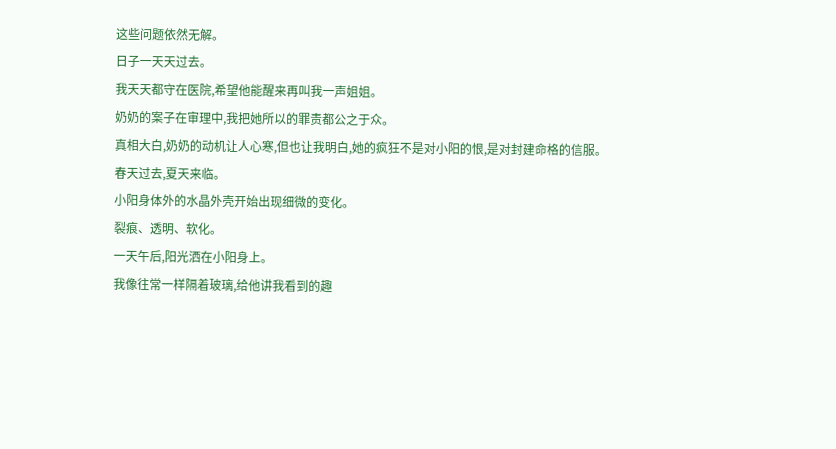这些问题依然无解。
日子一天天过去。
我天天都守在医院,希望他能醒来再叫我一声姐姐。
奶奶的案子在审理中,我把她所以的罪责都公之于众。
真相大白,奶奶的动机让人心寒,但也让我明白,她的疯狂不是对小阳的恨,是对封建命格的信服。
春天过去,夏天来临。
小阳身体外的水晶外壳开始出现细微的变化。
裂痕、透明、软化。
一天午后,阳光洒在小阳身上。
我像往常一样隔着玻璃,给他讲我看到的趣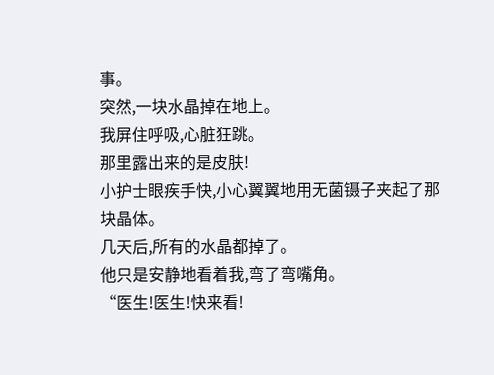事。
突然,一块水晶掉在地上。
我屏住呼吸,心脏狂跳。
那里露出来的是皮肤!
小护士眼疾手快,小心翼翼地用无菌镊子夹起了那块晶体。
几天后,所有的水晶都掉了。
他只是安静地看着我,弯了弯嘴角。
“医生!医生!快来看!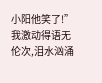小阳他笑了!”
我激动得语无伦次,泪水汹涌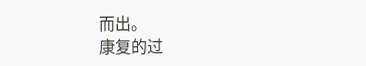而出。
康复的过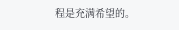程是充满希望的。